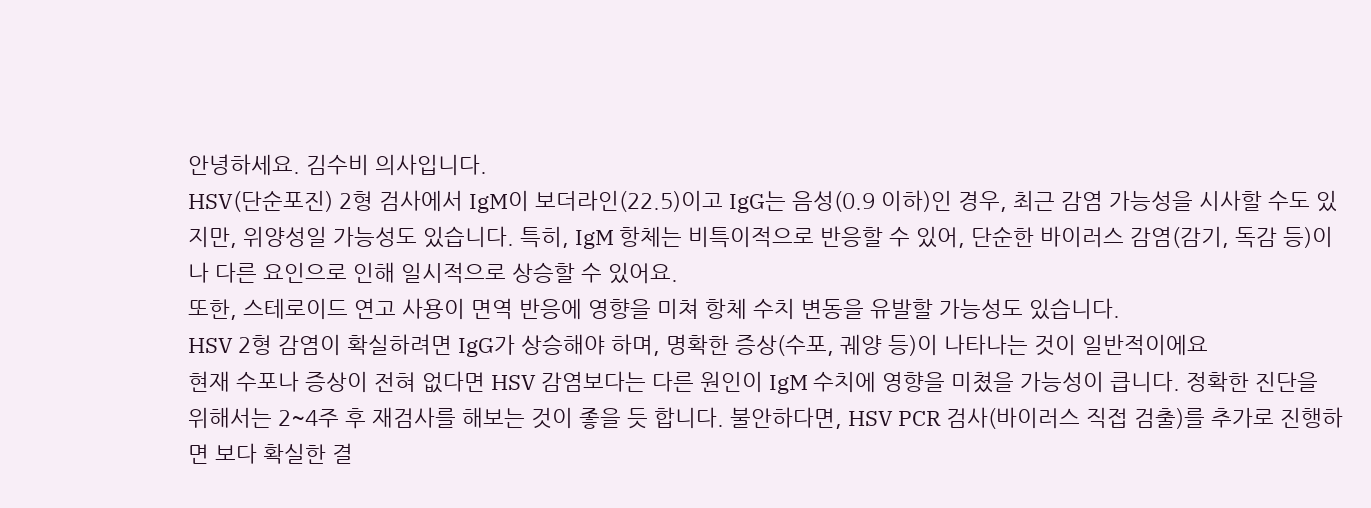안녕하세요. 김수비 의사입니다.
HSV(단순포진) 2형 검사에서 IgM이 보더라인(22.5)이고 IgG는 음성(0.9 이하)인 경우, 최근 감염 가능성을 시사할 수도 있지만, 위양성일 가능성도 있습니다. 특히, IgM 항체는 비특이적으로 반응할 수 있어, 단순한 바이러스 감염(감기, 독감 등)이나 다른 요인으로 인해 일시적으로 상승할 수 있어요.
또한, 스테로이드 연고 사용이 면역 반응에 영향을 미쳐 항체 수치 변동을 유발할 가능성도 있습니다.
HSV 2형 감염이 확실하려면 IgG가 상승해야 하며, 명확한 증상(수포, 궤양 등)이 나타나는 것이 일반적이에요
현재 수포나 증상이 전혀 없다면 HSV 감염보다는 다른 원인이 IgM 수치에 영향을 미쳤을 가능성이 큽니다. 정확한 진단을 위해서는 2~4주 후 재검사를 해보는 것이 좋을 듯 합니다. 불안하다면, HSV PCR 검사(바이러스 직접 검출)를 추가로 진행하면 보다 확실한 결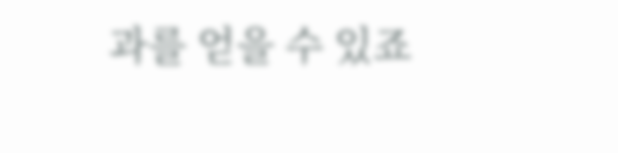과를 얻을 수 있죠